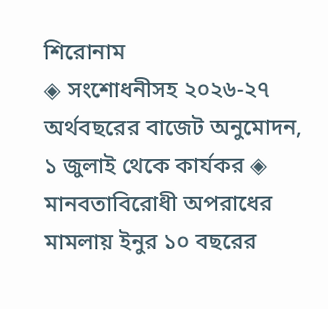শিরোনাম
◈ সংশোধনীসহ ২০২৬-২৭ অর্থবছরের বাজেট অনুমোদন, ১ জুলাই থেকে কার্যকর ◈ মানবতাবিরোধী অপরাধের মামলায় ইনুর ১০ বছরের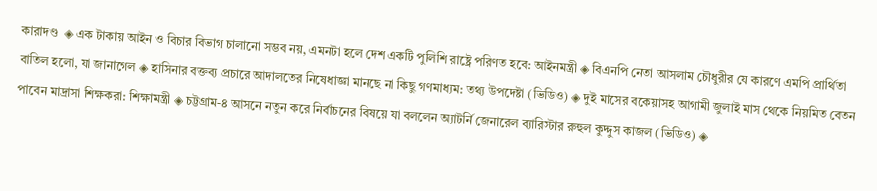কারাদণ্ড  ◈ এক টাকায় আইন ও বিচার বিভাগ চালানো সম্ভব নয়, এমনটা হলে দেশ একটি পুলিশি রাষ্ট্রে পরিণত হবে: আইনমন্ত্রী ◈ বিএনপি নেতা আসলাম চৌধুরীর যে কারণে এমপি প্রার্থিতা বাতিল হলো, যা জানাগেল ◈ হাসিনার বক্তব্য প্রচারে আদালতের নিষেধাজ্ঞা মানছে না কিছু গণমাধ্যম: তথ্য উপদেষ্টা (ভিডিও) ◈ দুই মাসের বকেয়াসহ আগামী জুলাই মাস থেকে নিয়মিত বেতন পাবেন মাদ্রাসা শিক্ষকরা: শিক্ষামন্ত্রী ◈ চট্টগ্রাম-৪ আসনে নতুন করে নির্বাচনের বিষয়ে যা বললেন অ্যাটর্নি জেনারেল ব্যারিস্টার রুহুল কুদ্দুস কাজল (ভিডিও) ◈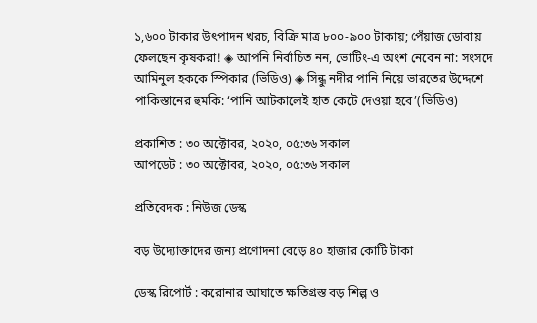১,৬০০ টাকার উৎপাদন খরচ, বিক্রি মাত্র ৮০০-৯০০ টাকায়; পেঁয়াজ ডোবায় ফেলছেন কৃষকরা! ◈ আপনি নির্বাচিত নন, ভোটিং-এ অংশ নেবেন না: সংসদে আমিনুল হককে স্পিকার (ভিডিও) ◈ সিন্ধু নদীর পানি নিয়ে ভারতের উদ্দেশে পাকিস্তানের হুমকি: ‘পানি আটকালেই হাত কেটে দেওয়া হবে’(ভিডিও)

প্রকাশিত : ৩০ অক্টোবর, ২০২০, ০৫:৩৬ সকাল
আপডেট : ৩০ অক্টোবর, ২০২০, ০৫:৩৬ সকাল

প্রতিবেদক : নিউজ ডেস্ক

বড় উদ্যোক্তাদের জন্য প্রণোদনা বেড়ে ৪০ হাজার কোটি টাকা

ডেস্ক রিপোর্ট : করোনার আঘাতে ক্ষতিগ্রস্ত বড় শিল্প ও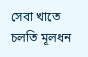সেবা খাতে চলতি মূলধন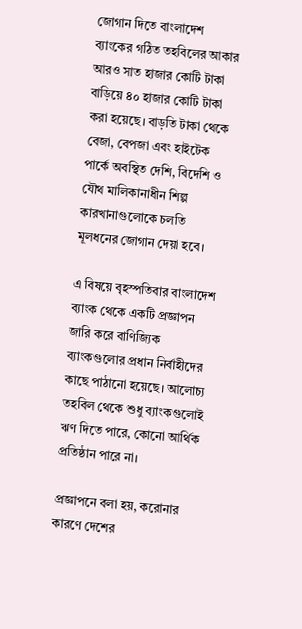জোগান দিতে বাংলাদেশ ব্যাংকের গঠিত তহবিলের আকার আরও সাত হাজার কোটি টাকা বাড়িয়ে ৪০ হাজার কোটি টাকা করা হয়েছে। বাড়তি টাকা থেকে বেজা, বেপজা এবং হাইটেক পার্কে অবস্থিত দেশি, বিদেশি ও যৌথ মালিকানাধীন শিল্প কারখানাগুলোকে চলতি মূলধনের জোগান দেয়া হবে।

এ বিষয়ে বৃহস্পতিবার বাংলাদেশ ব্যাংক থেকে একটি প্রজ্ঞাপন জারি করে বাণিজ্যিক ব্যাংকগুলোর প্রধান নির্বাহীদের কাছে পাঠানো হয়েছে। আলোচ্য তহবিল থেকে শুধু ব্যাংকগুলোই ঋণ দিতে পারে, কোনো আর্থিক প্রতিষ্ঠান পারে না।

প্রজ্ঞাপনে বলা হয়, করোনার কারণে দেশের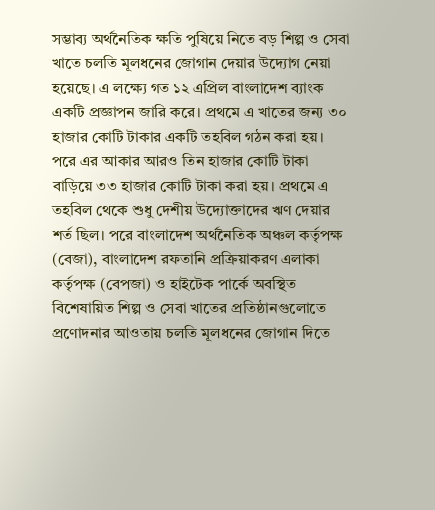সম্ভাব্য অর্থনৈতিক ক্ষতি পুষিয়ে নিতে বড় শিল্প ও সেবা খাতে চলতি মূলধনের জোগান দেয়ার উদ্যোগ নেয়া হয়েছে। এ লক্ষ্যে গত ১২ এপ্রিল বাংলাদেশ ব্যাংক একটি প্রজ্ঞাপন জারি করে। প্রথমে এ খাতের জন্য ৩০ হাজার কোটি টাকার একটি তহবিল গঠন করা হয়। পরে এর আকার আরও তিন হাজার কোটি টাকা বাড়িয়ে ৩৩ হাজার কোটি টাকা করা হয়। প্রথমে এ তহবিল থেকে শুধু দেশীয় উদ্যোক্তাদের ঋণ দেয়ার শর্ত ছিল। পরে বাংলাদেশ অর্থনৈতিক অঞ্চল কর্তৃপক্ষ (বেজা), বাংলাদেশ রফতানি প্রক্রিয়াকরণ এলাকা কর্তৃপক্ষ (বেপজা) ও হাইটেক পার্কে অবস্থিত বিশেষায়িত শিল্প ও সেবা খাতের প্রতিষ্ঠানগুলোতে প্রণোদনার আওতায় চলতি মূলধনের জোগান দিতে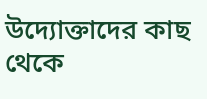উদ্যোক্তাদের কাছ থেকে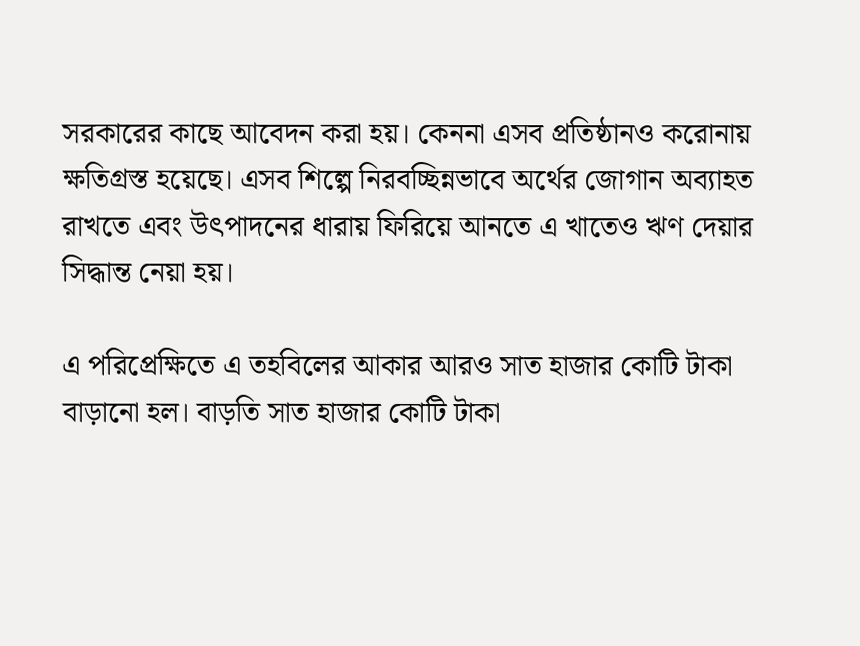সরকারের কাছে আবেদন করা হয়। কেননা এসব প্রতিষ্ঠানও করোনায় ক্ষতিগ্রস্ত হয়েছে। এসব শিল্পে নিরবচ্ছিন্নভাবে অর্থের জোগান অব্যাহত রাখতে এবং উৎপাদনের ধারায় ফিরিয়ে আনতে এ খাতেও ঋণ দেয়ার সিদ্ধান্ত নেয়া হয়।

এ পরিপ্রেক্ষিতে এ তহবিলের আকার আরও সাত হাজার কোটি টাকা বাড়ানো হল। বাড়তি সাত হাজার কোটি টাকা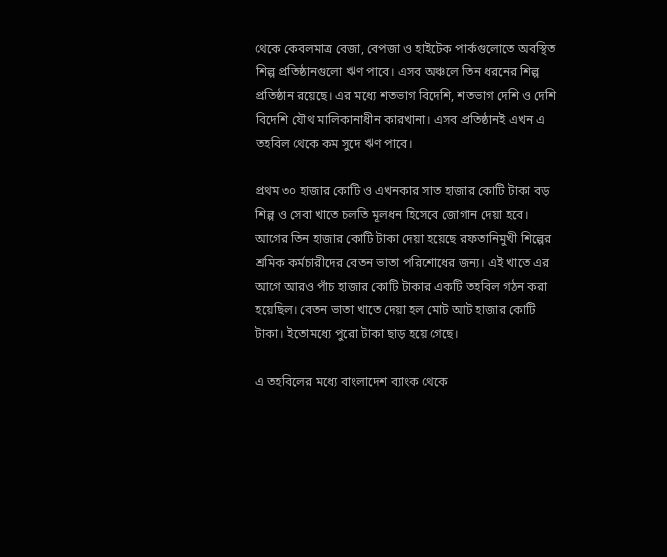থেকে কেবলমাত্র বেজা, বেপজা ও হাইটেক পার্কগুলোতে অবস্থিত শিল্প প্রতিষ্ঠানগুলো ঋণ পাবে। এসব অঞ্চলে তিন ধরনের শিল্প প্রতিষ্ঠান রয়েছে। এর মধ্যে শতভাগ বিদেশি, শতভাগ দেশি ও দেশি বিদেশি যৌথ মালিকানাধীন কারখানা। এসব প্রতিষ্ঠানই এখন এ তহবিল থেকে কম সুদে ঋণ পাবে।

প্রথম ৩০ হাজার কোটি ও এখনকার সাত হাজার কোটি টাকা বড় শিল্প ও সেবা খাতে চলতি মূলধন হিসেবে জোগান দেয়া হবে। আগের তিন হাজার কোটি টাকা দেয়া হয়েছে রফতানিমুখী শিল্পের শ্রমিক কর্মচারীদের বেতন ভাতা পরিশোধের জন্য। এই খাতে এর আগে আরও পাঁচ হাজার কোটি টাকার একটি তহবিল গঠন করা হয়েছিল। বেতন ভাতা খাতে দেয়া হল মোট আট হাজার কোটি টাকা। ইতোমধ্যে পুরো টাকা ছাড় হয়ে গেছে।

এ তহবিলের মধ্যে বাংলাদেশ ব্যাংক থেকে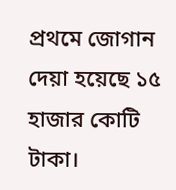প্রথমে জোগান দেয়া হয়েছে ১৫ হাজার কোটি টাকা।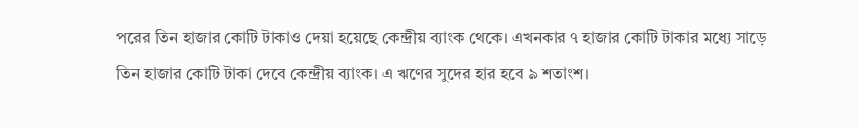পরের তিন হাজার কোটি টাকাও দেয়া হয়েছে কেন্দ্রীয় ব্যাংক থেকে। এখনকার ৭ হাজার কোটি টাকার মধ্যে সাড়ে তিন হাজার কোটি টাকা দেবে কেন্দ্রীয় ব্যাংক। এ ঋণের সুদের হার হবে ৯ শতাংশ।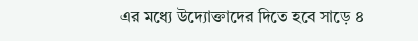এর মধ্যে উদ্যোক্তাদের দিতে হবে সাড়ে ৪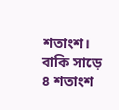শতাংশ। বাকি সাড়ে ৪ শতাংশ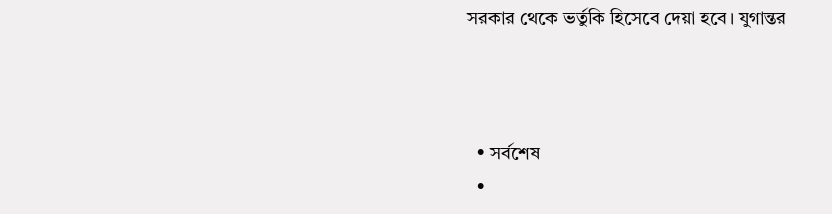সরকার থেকে ভর্তুকি হিসেবে দেয়া হবে। যুগান্তর



  • সর্বশেষ
  •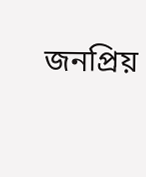জনপ্রিয়